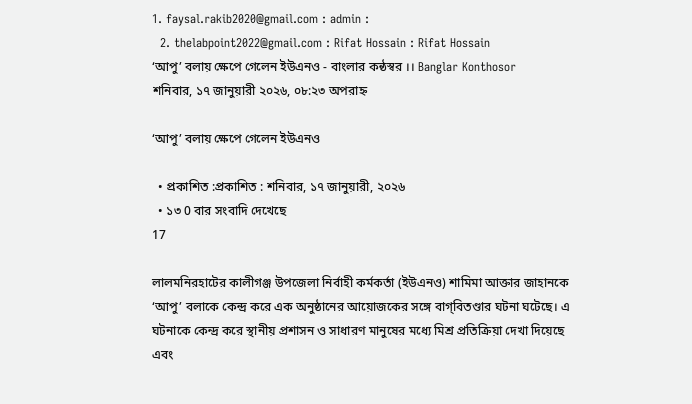1. faysal.rakib2020@gmail.com : admin :
  2. thelabpoint2022@gmail.com : Rifat Hossain : Rifat Hossain
‘আপু’ বলায় ক্ষেপে গেলেন ইউএনও - বাংলার কন্ঠস্বর ।। Banglar Konthosor
শনিবার, ১৭ জানুয়ারী ২০২৬, ০৮:২৩ অপরাহ্ন

‘আপু’ বলায় ক্ষেপে গেলেন ইউএনও

  • প্রকাশিত :প্রকাশিত : শনিবার, ১৭ জানুয়ারী, ২০২৬
  • ১৩ 0 বার সংবাদি দেখেছে
17

লালমনিরহাটের কালীগঞ্জ উপজেলা নির্বাহী কর্মকর্তা (ইউএনও) শামিমা আক্তার জাহানকে ‘আপু’ বলাকে কেন্দ্র করে এক অনুষ্ঠানের আয়োজকের সঙ্গে বাগ্‌বিতণ্ডার ঘটনা ঘটেছে। এ ঘটনাকে কেন্দ্র করে স্থানীয় প্রশাসন ও সাধারণ মানুষের মধ্যে মিশ্র প্রতিক্রিয়া দেখা দিয়েছে এবং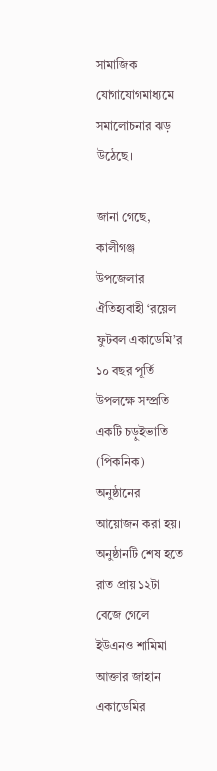সামাজিক যোগাযোগমাধ্যমে সমালোচনার ঝড় উঠেছে।

জানা গেছে, কালীগঞ্জ উপজেলার ঐতিহ্যবাহী ‘রয়েল ফুটবল একাডেমি’র ১০ বছর পূর্তি উপলক্ষে সম্প্রতি একটি চড়ুইভাতি (পিকনিক) অনুষ্ঠানের আয়োজন করা হয়। অনুষ্ঠানটি শেষ হতে রাত প্রায় ১২টা বেজে গেলে ইউএনও শামিমা আক্তার জাহান একাডেমির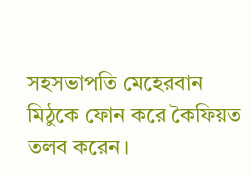সহসভাপতি মেহেরবান মিঠুকে ফোন করে কৈফিয়ত তলব করেন।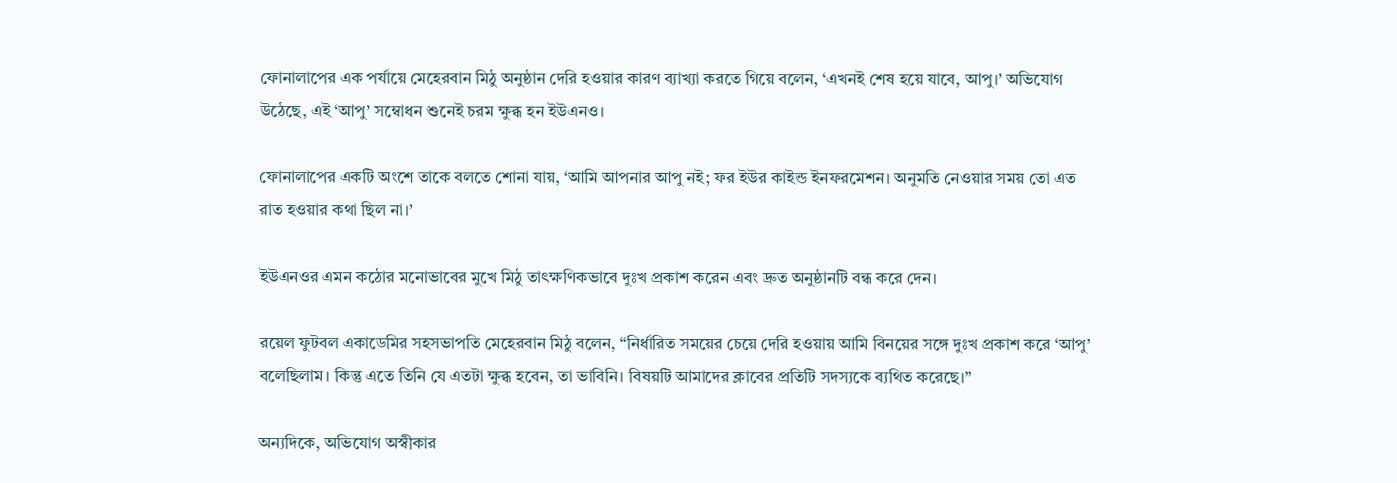ফোনালাপের এক পর্যায়ে মেহেরবান মিঠু অনুষ্ঠান দেরি হওয়ার কারণ ব্যাখ্যা করতে গিয়ে বলেন, ‘এখনই শেষ হয়ে যাবে, আপু।’ অভিযোগ উঠেছে, এই ‘আপু’ সম্বোধন শুনেই চরম ক্ষুব্ধ হন ইউএনও।

ফোনালাপের একটি অংশে তাকে বলতে শোনা যায়, ‘আমি আপনার আপু নই; ফর ইউর কাইন্ড ইনফরমেশন। অনুমতি নেওয়ার সময় তো এত রাত হওয়ার কথা ছিল না।’

ইউএনওর এমন কঠোর মনোভাবের মুখে মিঠু তাৎক্ষণিকভাবে দুঃখ প্রকাশ করেন এবং দ্রুত অনুষ্ঠানটি বন্ধ করে দেন।

রয়েল ফুটবল একাডেমির সহসভাপতি মেহেরবান মিঠু বলেন, “নির্ধারিত সময়ের চেয়ে দেরি হওয়ায় আমি বিনয়ের সঙ্গে দুঃখ প্রকাশ করে ‘আপু’ বলেছিলাম। কিন্তু এতে তিনি যে এতটা ক্ষুব্ধ হবেন, তা ভাবিনি। বিষয়টি আমাদের ক্লাবের প্রতিটি সদস্যকে ব্যথিত করেছে।”

অন্যদিকে, অভিযোগ অস্বীকার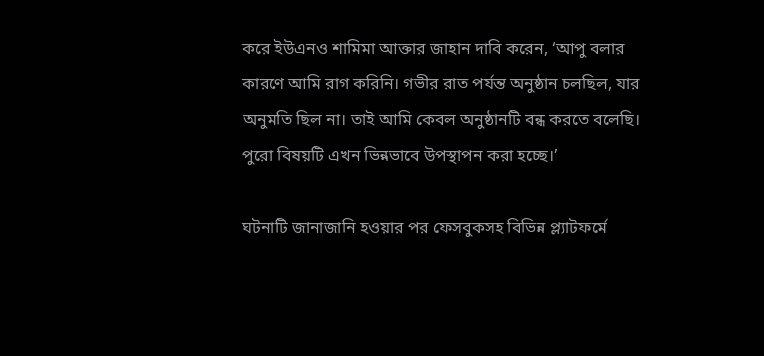করে ইউএনও শামিমা আক্তার জাহান দাবি করেন, ‘আপু বলার কারণে আমি রাগ করিনি। গভীর রাত পর্যন্ত অনুষ্ঠান চলছিল, যার অনুমতি ছিল না। তাই আমি কেবল অনুষ্ঠানটি বন্ধ করতে বলেছি। পুরো বিষয়টি এখন ভিন্নভাবে উপস্থাপন করা হচ্ছে।’

ঘটনাটি জানাজানি হওয়ার পর ফেসবুকসহ বিভিন্ন প্ল্যাটফর্মে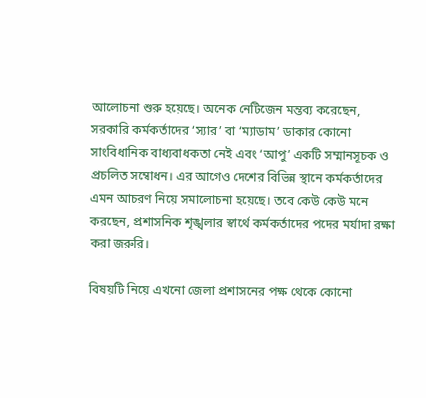আলোচনা শুরু হয়েছে। অনেক নেটিজেন মন্তব্য করেছেন, সরকারি কর্মকর্তাদের ‘স্যার’ বা ‘ম্যাডাম’ ডাকার কোনো সাংবিধানিক বাধ্যবাধকতা নেই এবং ‘আপু’ একটি সম্মানসূচক ও প্রচলিত সম্বোধন। এর আগেও দেশের বিভিন্ন স্থানে কর্মকর্তাদের এমন আচরণ নিয়ে সমালোচনা হয়েছে। তবে কেউ কেউ মনে করছেন, প্রশাসনিক শৃঙ্খলার স্বার্থে কর্মকর্তাদের পদের মর্যাদা রক্ষা করা জরুরি।

বিষয়টি নিয়ে এখনো জেলা প্রশাসনের পক্ষ থেকে কোনো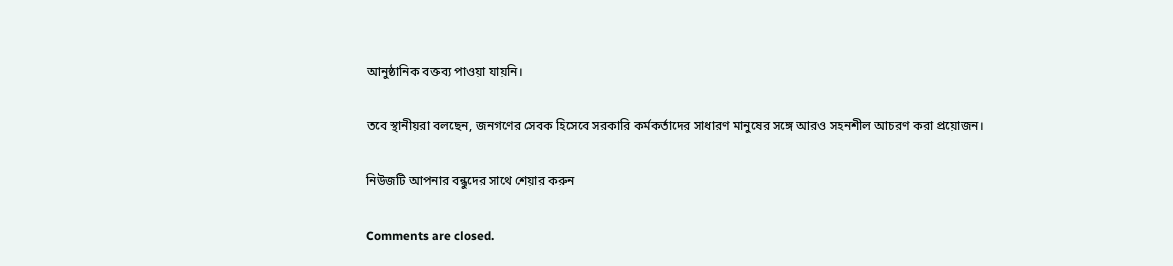আনুষ্ঠানিক বক্তব্য পাওয়া যায়নি।

তবে স্থানীয়রা বলছেন, জনগণের সেবক হিসেবে সরকারি কর্মকর্তাদের সাধারণ মানুষের সঙ্গে আরও সহনশীল আচরণ করা প্রয়োজন।

নিউজটি আপনার বন্ধুদের সাথে শেয়ার করুন

Comments are closed.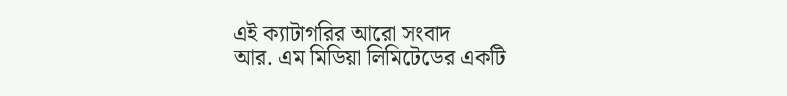এই ক্যাটাগরির ‍আরো সংবাদ
আর. এম মিডিয়া লিমিটেডের একটি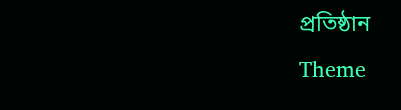প্রতিষ্ঠান
Theme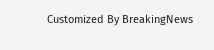Customized By BreakingNews